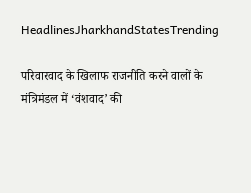HeadlinesJharkhandStatesTrending

परिवारवाद के खिलाफ राजनीति करने वालों के मंत्रिमंडल में ‘वंशवाद’ की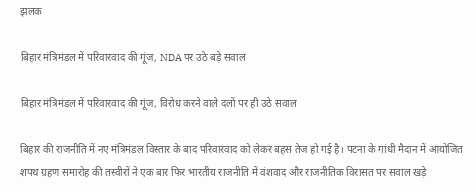झलक

बिहार मंत्रिमंडल में परिवारवाद की गूंज, NDA पर उठे बड़े सवाल

बिहार मंत्रिमंडल में परिवारवाद की गूंज, विरोध करने वाले दलों पर ही उठे सवाल

बिहार की राजनीति में नए मंत्रिमंडल विस्तार के बाद परिवारवाद को लेकर बहस तेज हो गई है। पटना के गांधी मैदान में आयोजित शपथ ग्रहण समारोह की तस्वीरों ने एक बार फिर भारतीय राजनीति में वंशवाद और राजनीतिक विरासत पर सवाल खड़े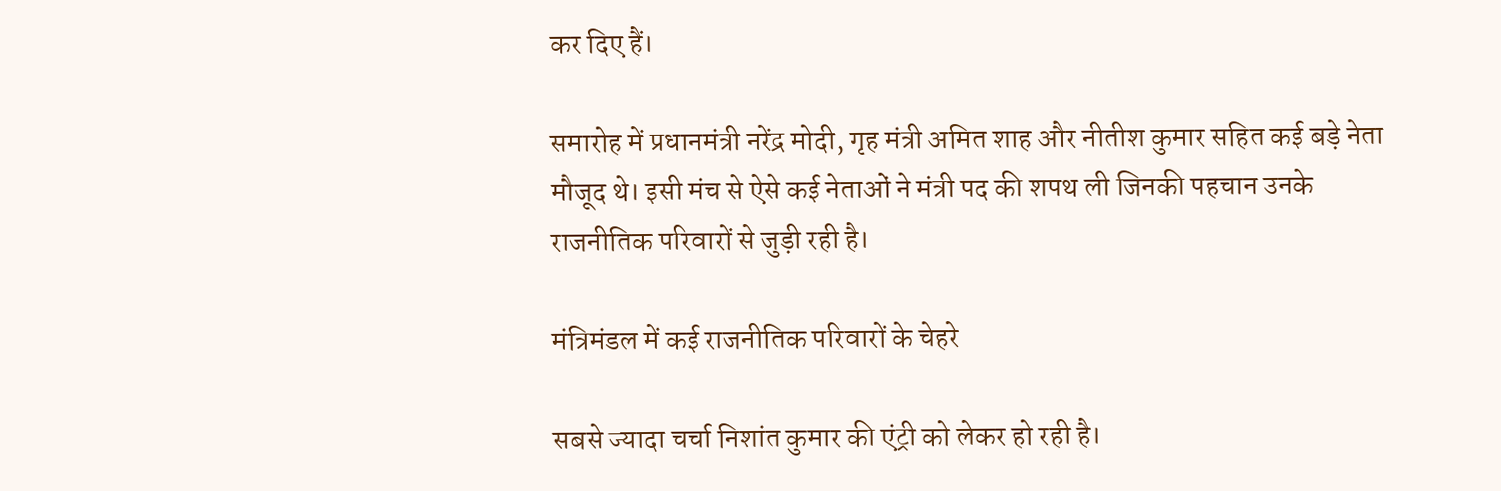कर दिए हैं।

समारोह में प्रधानमंत्री नरेंद्र मोदी, गृह मंत्री अमित शाह और नीतीश कुमार सहित कई बड़े नेता मौजूद थे। इसी मंच से ऐसे कई नेताओं ने मंत्री पद की शपथ ली जिनकी पहचान उनके राजनीतिक परिवारों से जुड़ी रही है।

मंत्रिमंडल में कई राजनीतिक परिवारों के चेहरे

सबसे ज्यादा चर्चा निशांत कुमार की एंट्री को लेकर हो रही है।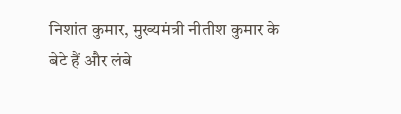निशांत कुमार, मुख्यमंत्री नीतीश कुमार के बेटे हैं और लंबे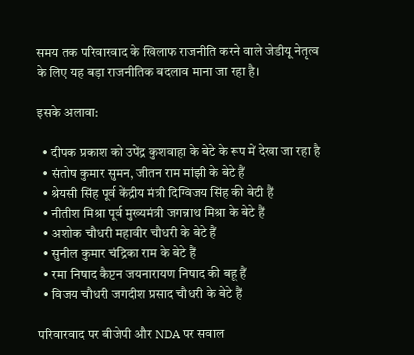समय तक परिवारवाद के खिलाफ राजनीति करने वाले जेडीयू नेतृत्व के लिए यह बड़ा राजनीतिक बदलाव माना जा रहा है।

इसके अलावा:

  • दीपक प्रकाश को उपेंद्र कुशवाहा के बेटे के रूप में देखा जा रहा है
  • संतोष कुमार सुमन, जीतन राम मांझी के बेटे हैं
  • श्रेयसी सिंह पूर्व केंद्रीय मंत्री दिग्विजय सिंह की बेटी हैं
  • नीतीश मिश्रा पूर्व मुख्यमंत्री जगन्नाथ मिश्रा के बेटे हैं
  • अशोक चौधरी महावीर चौधरी के बेटे हैं
  • सुनील कुमार चंद्रिका राम के बेटे हैं
  • रमा निषाद कैप्टन जयनारायण निषाद की बहू हैं
  • विजय चौधरी जगदीश प्रसाद चौधरी के बेटे हैं

परिवारवाद पर बीजेपी और NDA पर सवाल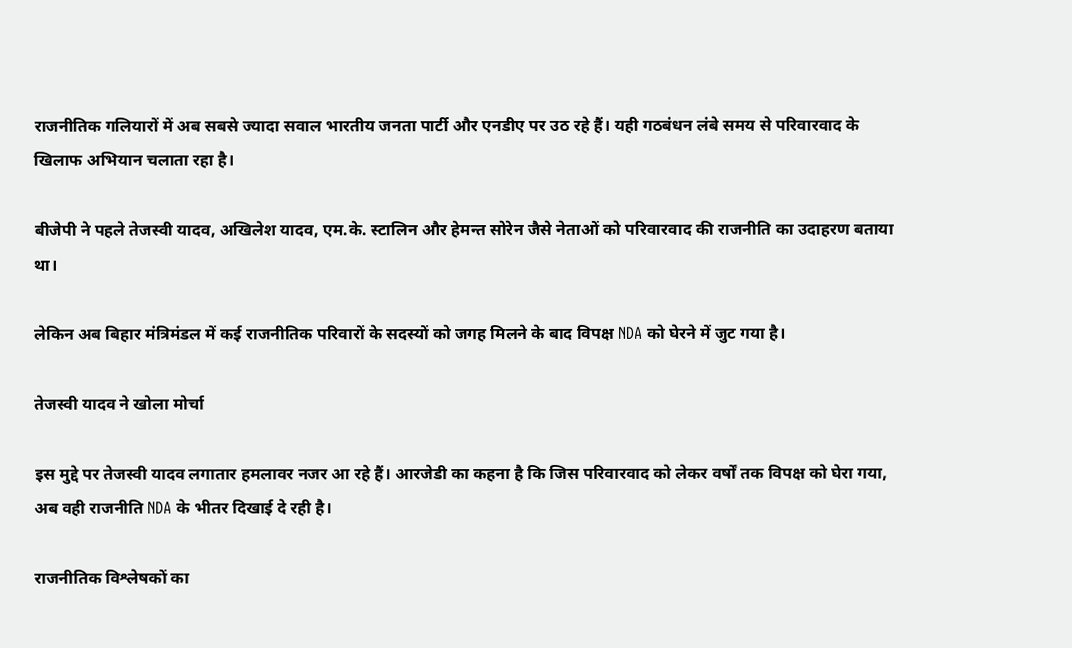राजनीतिक गलियारों में अब सबसे ज्यादा सवाल भारतीय जनता पार्टी और एनडीए पर उठ रहे हैं। यही गठबंधन लंबे समय से परिवारवाद के खिलाफ अभियान चलाता रहा है।

बीजेपी ने पहले तेजस्वी यादव, अखिलेश यादव, एम.के. स्टालिन और हेमन्त सोरेन जैसे नेताओं को परिवारवाद की राजनीति का उदाहरण बताया था।

लेकिन अब बिहार मंत्रिमंडल में कई राजनीतिक परिवारों के सदस्यों को जगह मिलने के बाद विपक्ष NDA को घेरने में जुट गया है।

तेजस्वी यादव ने खोला मोर्चा

इस मुद्दे पर तेजस्वी यादव लगातार हमलावर नजर आ रहे हैं। आरजेडी का कहना है कि जिस परिवारवाद को लेकर वर्षों तक विपक्ष को घेरा गया, अब वही राजनीति NDA के भीतर दिखाई दे रही है।

राजनीतिक विश्लेषकों का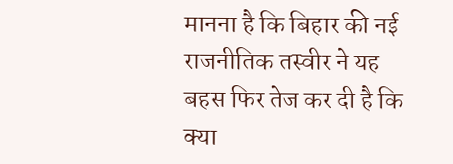मानना है कि बिहार की नई राजनीतिक तस्वीर ने यह बहस फिर तेज कर दी है कि क्या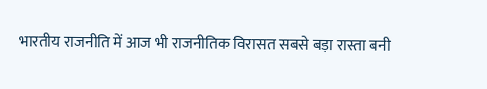भारतीय राजनीति में आज भी राजनीतिक विरासत सबसे बड़ा रास्ता बनी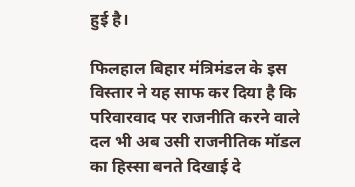हुई है।

फिलहाल बिहार मंत्रिमंडल के इस विस्तार ने यह साफ कर दिया है कि परिवारवाद पर राजनीति करने वाले दल भी अब उसी राजनीतिक मॉडल का हिस्सा बनते दिखाई दे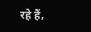रहे हैं,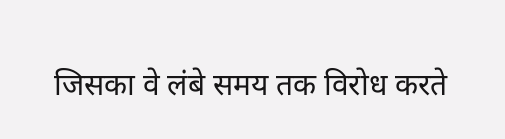जिसका वे लंबे समय तक विरोध करते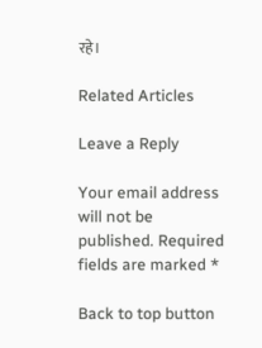रहे।

Related Articles

Leave a Reply

Your email address will not be published. Required fields are marked *

Back to top button